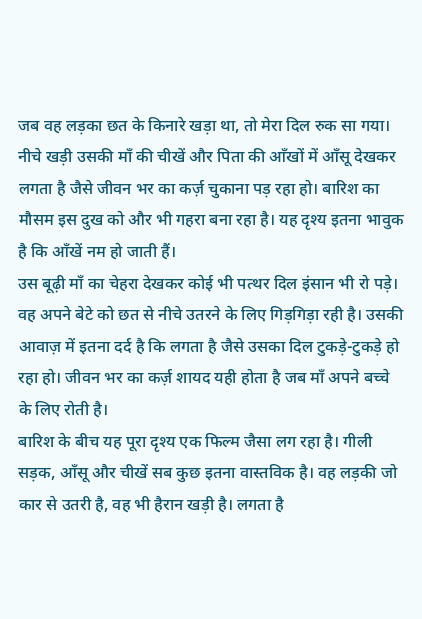जब वह लड़का छत के किनारे खड़ा था, तो मेरा दिल रुक सा गया। नीचे खड़ी उसकी माँ की चीखें और पिता की आँखों में आँसू देखकर लगता है जैसे जीवन भर का कर्ज़ चुकाना पड़ रहा हो। बारिश का मौसम इस दुख को और भी गहरा बना रहा है। यह दृश्य इतना भावुक है कि आँखें नम हो जाती हैं।
उस बूढ़ी माँ का चेहरा देखकर कोई भी पत्थर दिल इंसान भी रो पड़े। वह अपने बेटे को छत से नीचे उतरने के लिए गिड़गिड़ा रही है। उसकी आवाज़ में इतना दर्द है कि लगता है जैसे उसका दिल टुकड़े-टुकड़े हो रहा हो। जीवन भर का कर्ज़ शायद यही होता है जब माँ अपने बच्चे के लिए रोती है।
बारिश के बीच यह पूरा दृश्य एक फिल्म जैसा लग रहा है। गीली सड़क, आँसू और चीखें सब कुछ इतना वास्तविक है। वह लड़की जो कार से उतरी है, वह भी हैरान खड़ी है। लगता है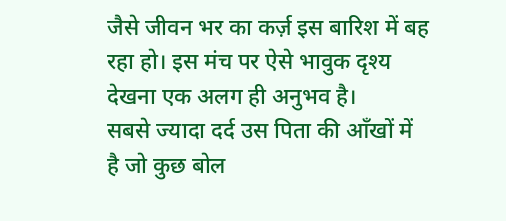जैसे जीवन भर का कर्ज़ इस बारिश में बह रहा हो। इस मंच पर ऐसे भावुक दृश्य देखना एक अलग ही अनुभव है।
सबसे ज्यादा दर्द उस पिता की आँखों में है जो कुछ बोल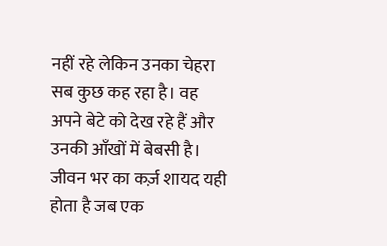नहीं रहे लेकिन उनका चेहरा सब कुछ कह रहा है। वह अपने बेटे को देख रहे हैं और उनकी आँखों में बेबसी है। जीवन भर का कर्ज़ शायद यही होता है जब एक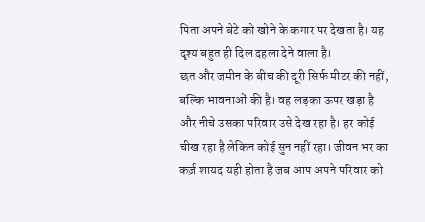पिता अपने बेटे को खोने के कगार पर देखता है। यह दृश्य बहुत ही दिल दहला देने वाला है।
छत और जमीन के बीच की दूरी सिर्फ मीटर की नहीं, बल्कि भावनाओं की है। वह लड़का ऊपर खड़ा है और नीचे उसका परिवार उसे देख रहा है। हर कोई चीख रहा है लेकिन कोई सुन नहीं रहा। जीवन भर का कर्ज़ शायद यही होता है जब आप अपने परिवार को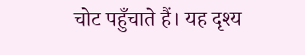चोट पहुँचाते हैं। यह दृश्य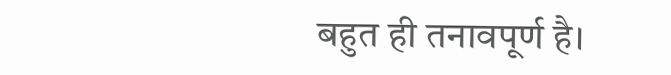बहुत ही तनावपूर्ण है।